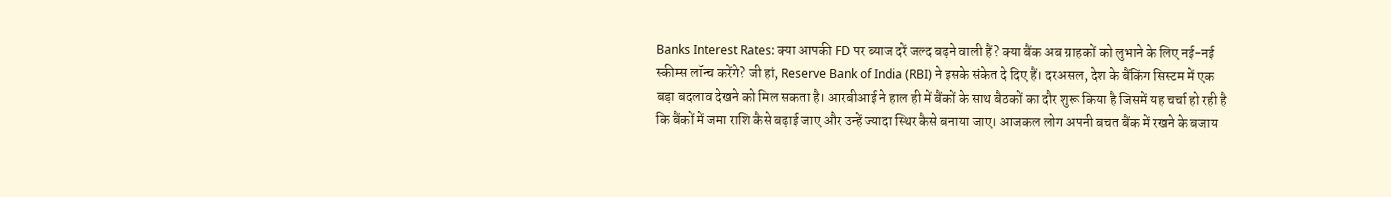Banks Interest Rates: क्या आपकी FD पर ब्याज दरें जल्द बढ़ने वाली हैं? क्या बैंक अब ग्राहकों को लुभाने के लिए नई-नई स्कीम्स लॉन्च करेंगे? जी हां, Reserve Bank of India (RBI) ने इसके संकेत दे दिए हैं। दरअसल, देश के बैंकिंग सिस्टम में एक बड़ा बदलाव देखने को मिल सकता है। आरबीआई ने हाल ही में बैंकों के साथ बैठकों का दौर शुरू किया है जिसमें यह चर्चा हो रही है कि बैंकों में जमा राशि कैसे बढ़ाई जाए और उन्हें ज्यादा स्थिर कैसे बनाया जाए। आजकल लोग अपनी बचत बैंक में रखने के बजाय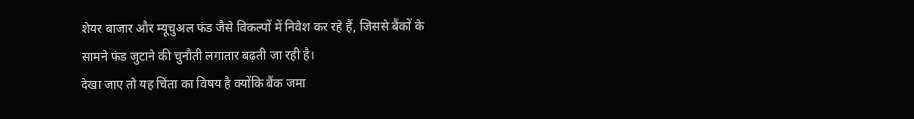शेयर बाजार और म्यूचुअल फंड जैसे विकल्पों में निवेश कर रहे हैं, जिससे बैंकों के सामने फंड जुटाने की चुनौती लगातार बढ़ती जा रही है।
देखा जाए तो यह चिंता का विषय है क्योंकि बैंक जमा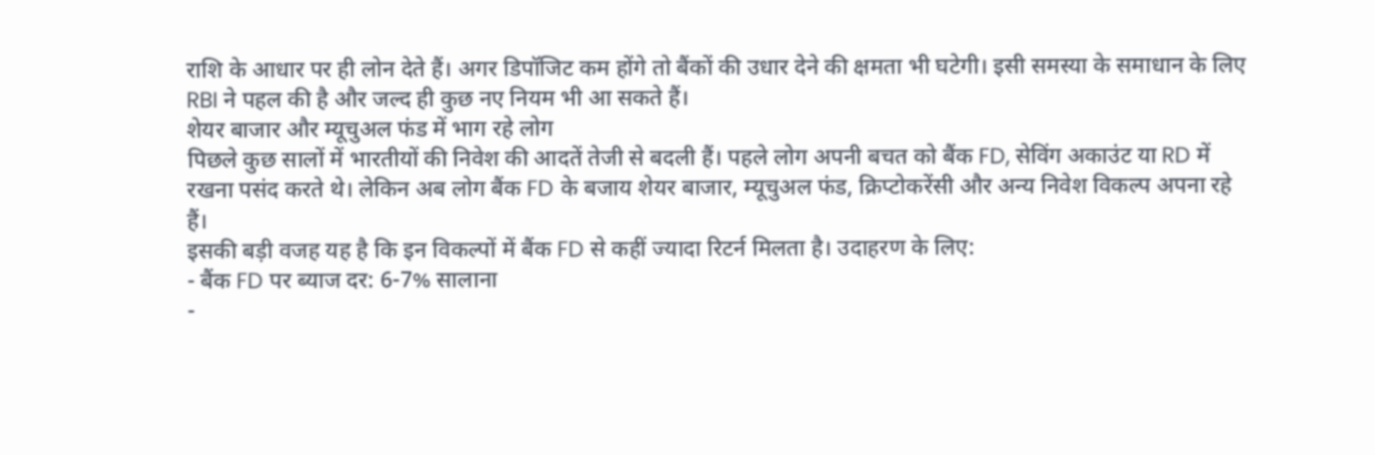राशि के आधार पर ही लोन देते हैं। अगर डिपॉजिट कम होंगे तो बैंकों की उधार देने की क्षमता भी घटेगी। इसी समस्या के समाधान के लिए RBI ने पहल की है और जल्द ही कुछ नए नियम भी आ सकते हैं।
शेयर बाजार और म्यूचुअल फंड में भाग रहे लोग
पिछले कुछ सालों में भारतीयों की निवेश की आदतें तेजी से बदली हैं। पहले लोग अपनी बचत को बैंक FD, सेविंग अकाउंट या RD में रखना पसंद करते थे। लेकिन अब लोग बैंक FD के बजाय शेयर बाजार, म्यूचुअल फंड, क्रिप्टोकरेंसी और अन्य निवेश विकल्प अपना रहे हैं।
इसकी बड़ी वजह यह है कि इन विकल्पों में बैंक FD से कहीं ज्यादा रिटर्न मिलता है। उदाहरण के लिए:
- बैंक FD पर ब्याज दर: 6-7% सालाना
-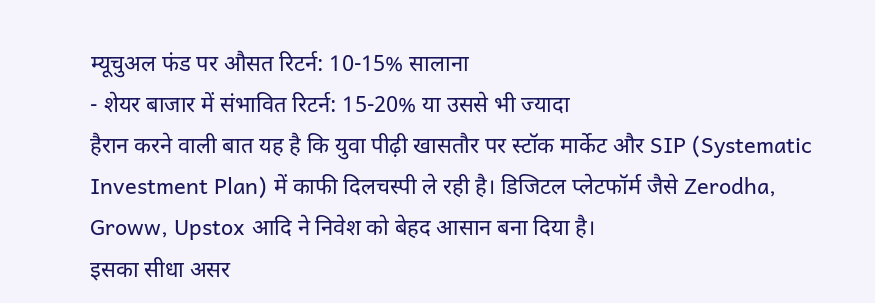म्यूचुअल फंड पर औसत रिटर्न: 10-15% सालाना
- शेयर बाजार में संभावित रिटर्न: 15-20% या उससे भी ज्यादा
हैरान करने वाली बात यह है कि युवा पीढ़ी खासतौर पर स्टॉक मार्केट और SIP (Systematic Investment Plan) में काफी दिलचस्पी ले रही है। डिजिटल प्लेटफॉर्म जैसे Zerodha, Groww, Upstox आदि ने निवेश को बेहद आसान बना दिया है।
इसका सीधा असर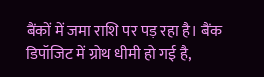बैंकों में जमा राशि पर पड़ रहा है। बैंक डिपॉजिट में ग्रोथ धीमी हो गई है,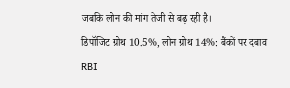जबकि लोन की मांग तेजी से बढ़ रही है।
डिपॉजिट ग्रोथ 10.5%, लोन ग्रोथ 14%: बैंकों पर दबाव
RBI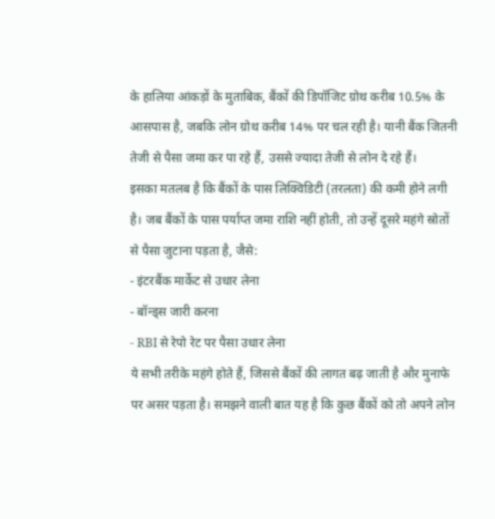के हालिया आंकड़ों के मुताबिक, बैंकों की डिपॉजिट ग्रोथ करीब 10.5% के आसपास है, जबकि लोन ग्रोथ करीब 14% पर चल रही है। यानी बैंक जितनी तेजी से पैसा जमा कर पा रहे हैं, उससे ज्यादा तेजी से लोन दे रहे हैं।
इसका मतलब है कि बैंकों के पास लिक्विडिटी (तरलता) की कमी होने लगी है। जब बैंकों के पास पर्याप्त जमा राशि नहीं होती, तो उन्हें दूसरे महंगे स्रोतों से पैसा जुटाना पड़ता है, जैसे:
- इंटरबैंक मार्केट से उधार लेना
- बॉन्ड्स जारी करना
- RBI से रेपो रेट पर पैसा उधार लेना
ये सभी तरीके महंगे होते हैं, जिससे बैंकों की लागत बढ़ जाती है और मुनाफे पर असर पड़ता है। समझने वाली बात यह है कि कुछ बैंकों को तो अपने लोन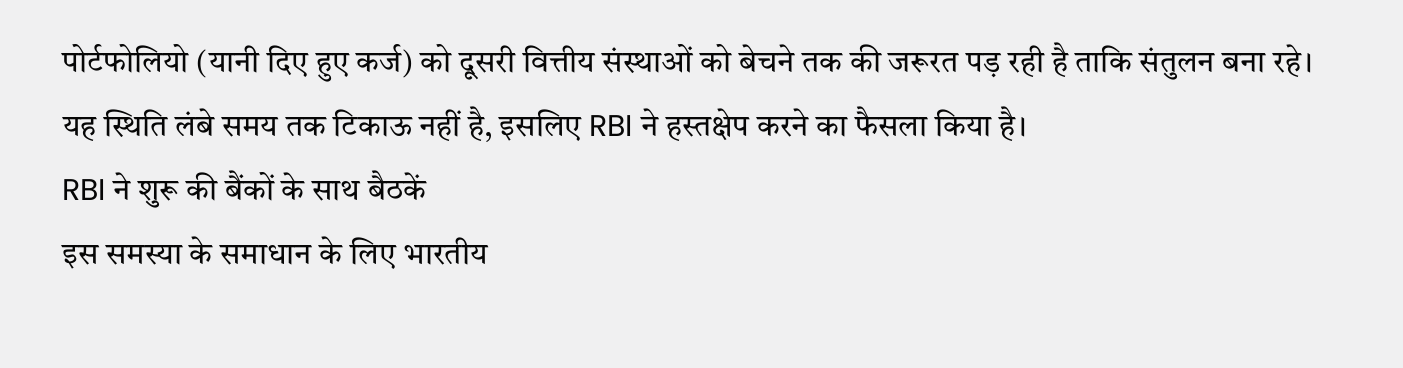पोर्टफोलियो (यानी दिए हुए कर्ज) को दूसरी वित्तीय संस्थाओं को बेचने तक की जरूरत पड़ रही है ताकि संतुलन बना रहे।
यह स्थिति लंबे समय तक टिकाऊ नहीं है, इसलिए RBI ने हस्तक्षेप करने का फैसला किया है।
RBI ने शुरू की बैंकों के साथ बैठकें
इस समस्या के समाधान के लिए भारतीय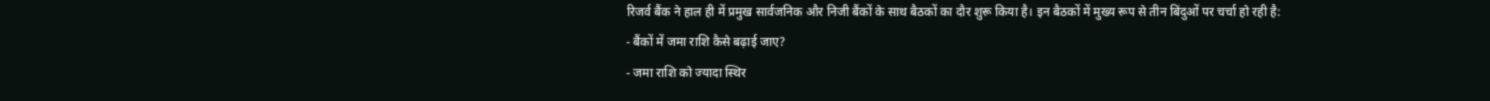रिजर्व बैंक ने हाल ही में प्रमुख सार्वजनिक और निजी बैंकों के साथ बैठकों का दौर शुरू किया है। इन बैठकों में मुख्य रूप से तीन बिंदुओं पर चर्चा हो रही है:
- बैंकों में जमा राशि कैसे बढ़ाई जाए?
- जमा राशि को ज्यादा स्थिर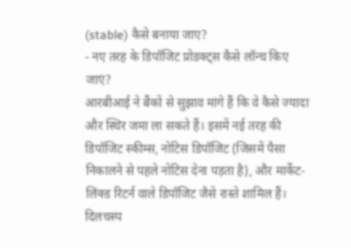(stable) कैसे बनाया जाए?
- नए तरह के डिपॉजिट प्रोडक्ट्स कैसे लॉन्च किए जाएं?
आरबीआई ने बैंकों से सुझाव मांगे हैं कि वे कैसे ज्यादा और स्थिर जमा ला सकते हैं। इसमें नई तरह की डिपॉजिट स्कीम्स, नोटिस डिपॉजिट (जिसमें पैसा निकालने से पहले नोटिस देना पड़ता है), और मार्केट-लिंक्ड रिटर्न वाले डिपॉजिट जैसे रास्ते शामिल हैं।
दिलचस्प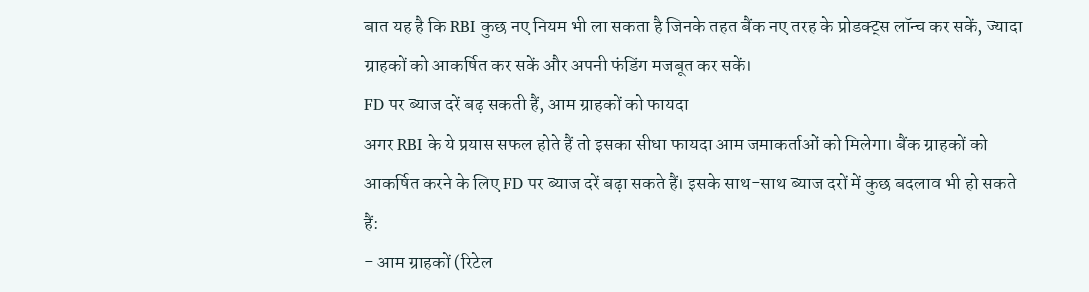बात यह है कि RBI कुछ नए नियम भी ला सकता है जिनके तहत बैंक नए तरह के प्रोडक्ट्स लॉन्च कर सकें, ज्यादा ग्राहकों को आकर्षित कर सकें और अपनी फंडिंग मजबूत कर सकें।
FD पर ब्याज दरें बढ़ सकती हैं, आम ग्राहकों को फायदा
अगर RBI के ये प्रयास सफल होते हैं तो इसका सीधा फायदा आम जमाकर्ताओं को मिलेगा। बैंक ग्राहकों को आकर्षित करने के लिए FD पर ब्याज दरें बढ़ा सकते हैं। इसके साथ-साथ ब्याज दरों में कुछ बदलाव भी हो सकते हैं:
- आम ग्राहकों (रिटेल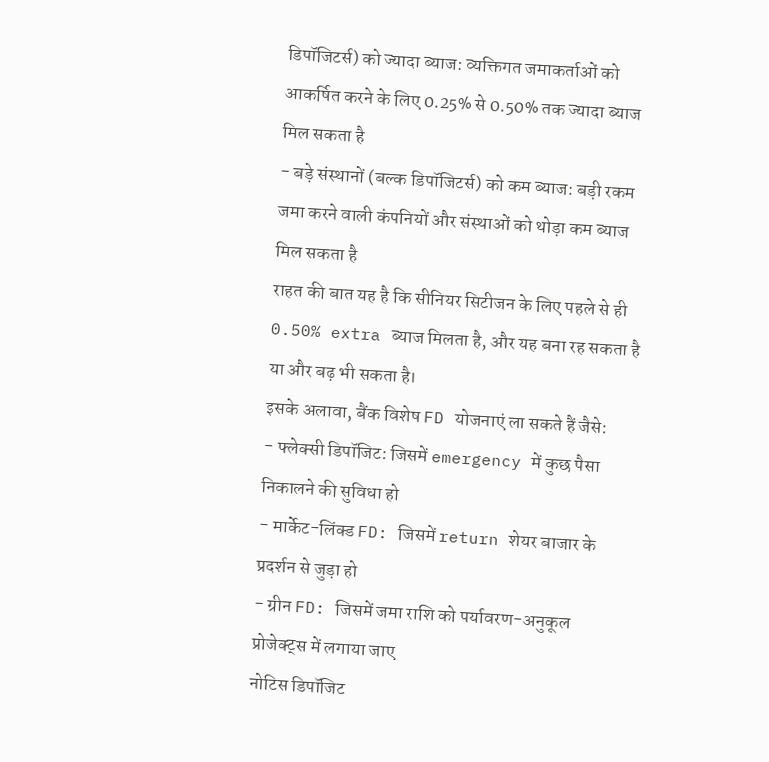डिपॉजिटर्स) को ज्यादा ब्याज: व्यक्तिगत जमाकर्ताओं को आकर्षित करने के लिए 0.25% से 0.50% तक ज्यादा ब्याज मिल सकता है
- बड़े संस्थानों (बल्क डिपॉजिटर्स) को कम ब्याज: बड़ी रकम जमा करने वाली कंपनियों और संस्थाओं को थोड़ा कम ब्याज मिल सकता है
राहत की बात यह है कि सीनियर सिटीजन के लिए पहले से ही 0.50% extra ब्याज मिलता है, और यह बना रह सकता है या और बढ़ भी सकता है।
इसके अलावा, बैंक विशेष FD योजनाएं ला सकते हैं जैसे:
- फ्लेक्सी डिपॉजिट: जिसमें emergency में कुछ पैसा निकालने की सुविधा हो
- मार्केट-लिंक्ड FD: जिसमें return शेयर बाजार के प्रदर्शन से जुड़ा हो
- ग्रीन FD: जिसमें जमा राशि को पर्यावरण-अनुकूल प्रोजेक्ट्स में लगाया जाए
नोटिस डिपॉजिट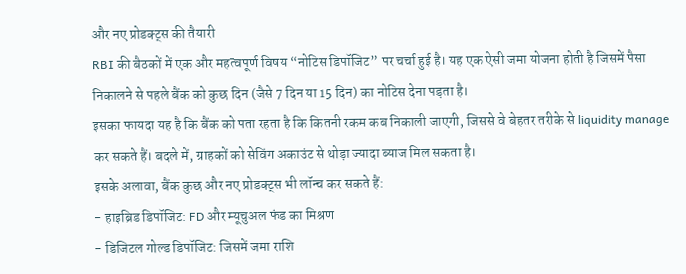और नए प्रोडक्ट्स की तैयारी
RBI की बैठकों में एक और महत्वपूर्ण विषय “नोटिस डिपॉजिट” पर चर्चा हुई है। यह एक ऐसी जमा योजना होती है जिसमें पैसा निकालने से पहले बैंक को कुछ दिन (जैसे 7 दिन या 15 दिन) का नोटिस देना पड़ता है।
इसका फायदा यह है कि बैंक को पता रहता है कि कितनी रकम कब निकाली जाएगी, जिससे वे बेहतर तरीके से liquidity manage कर सकते हैं। बदले में, ग्राहकों को सेविंग अकाउंट से थोड़ा ज्यादा ब्याज मिल सकता है।
इसके अलावा, बैंक कुछ और नए प्रोडक्ट्स भी लॉन्च कर सकते हैं:
- हाइब्रिड डिपॉजिट: FD और म्यूचुअल फंड का मिश्रण
- डिजिटल गोल्ड डिपॉजिट: जिसमें जमा राशि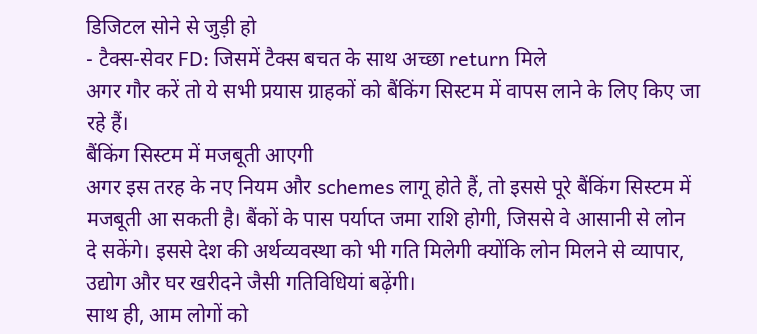डिजिटल सोने से जुड़ी हो
- टैक्स-सेवर FD: जिसमें टैक्स बचत के साथ अच्छा return मिले
अगर गौर करें तो ये सभी प्रयास ग्राहकों को बैंकिंग सिस्टम में वापस लाने के लिए किए जा रहे हैं।
बैंकिंग सिस्टम में मजबूती आएगी
अगर इस तरह के नए नियम और schemes लागू होते हैं, तो इससे पूरे बैंकिंग सिस्टम में मजबूती आ सकती है। बैंकों के पास पर्याप्त जमा राशि होगी, जिससे वे आसानी से लोन दे सकेंगे। इससे देश की अर्थव्यवस्था को भी गति मिलेगी क्योंकि लोन मिलने से व्यापार, उद्योग और घर खरीदने जैसी गतिविधियां बढ़ेंगी।
साथ ही, आम लोगों को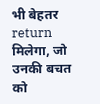भी बेहतर return मिलेगा, जो उनकी बचत को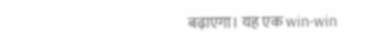बढ़ाएगा। यह एक win-win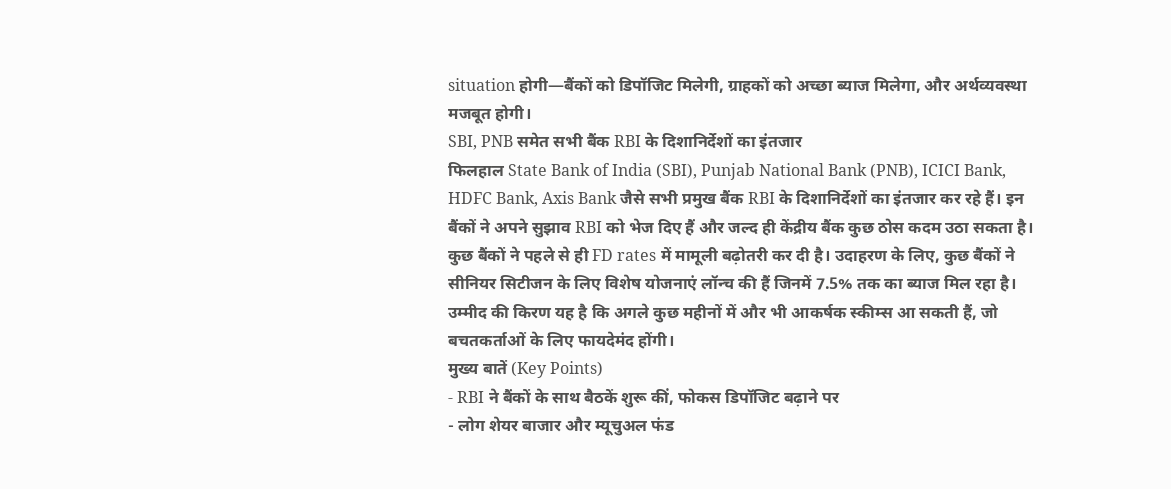situation होगी—बैंकों को डिपॉजिट मिलेगी, ग्राहकों को अच्छा ब्याज मिलेगा, और अर्थव्यवस्था मजबूत होगी।
SBI, PNB समेत सभी बैंक RBI के दिशानिर्देशों का इंतजार
फिलहाल State Bank of India (SBI), Punjab National Bank (PNB), ICICI Bank, HDFC Bank, Axis Bank जैसे सभी प्रमुख बैंक RBI के दिशानिर्देशों का इंतजार कर रहे हैं। इन बैंकों ने अपने सुझाव RBI को भेज दिए हैं और जल्द ही केंद्रीय बैंक कुछ ठोस कदम उठा सकता है।
कुछ बैंकों ने पहले से ही FD rates में मामूली बढ़ोतरी कर दी है। उदाहरण के लिए, कुछ बैंकों ने सीनियर सिटीजन के लिए विशेष योजनाएं लॉन्च की हैं जिनमें 7.5% तक का ब्याज मिल रहा है।
उम्मीद की किरण यह है कि अगले कुछ महीनों में और भी आकर्षक स्कीम्स आ सकती हैं, जो बचतकर्ताओं के लिए फायदेमंद होंगी।
मुख्य बातें (Key Points)
- RBI ने बैंकों के साथ बैठकें शुरू कीं, फोकस डिपॉजिट बढ़ाने पर
- लोग शेयर बाजार और म्यूचुअल फंड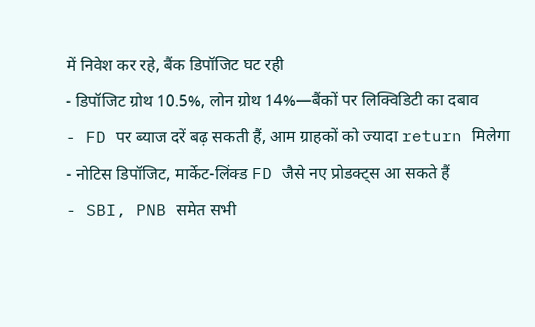में निवेश कर रहे, बैंक डिपॉजिट घट रही
- डिपॉजिट ग्रोथ 10.5%, लोन ग्रोथ 14%—बैंकों पर लिक्विडिटी का दबाव
- FD पर ब्याज दरें बढ़ सकती हैं, आम ग्राहकों को ज्यादा return मिलेगा
- नोटिस डिपॉजिट, मार्केट-लिंक्ड FD जैसे नए प्रोडक्ट्स आ सकते हैं
- SBI, PNB समेत सभी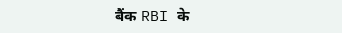बैंक RBI के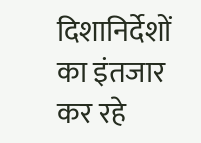दिशानिर्देशों का इंतजार कर रहे